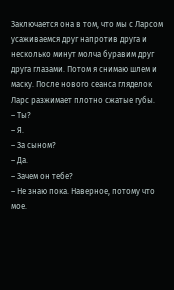Заключается она в том, что мы с Ларсом усаживаемся друг напротив друга и несколько минут молча буравим друг друга глазами. Потом я снимаю шлем и маску. После нового сеанса гляделок Ларс разжимает плотно сжатые губы.
– Ты?
– Я.
– За сыном?
– Да.
– Зачем он тебе?
– Не знаю пока. Наверное, потому что мое.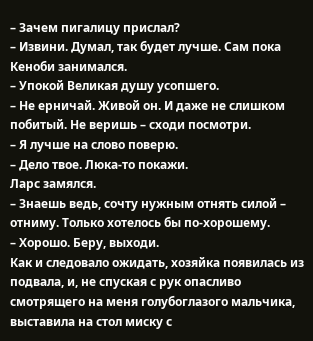– Зачем пигалицу прислал?
– Извини. Думал, так будет лучше. Сам пока Кеноби занимался.
– Упокой Великая душу усопшего.
– Не ерничай. Живой он. И даже не слишком побитый. Не веришь – сходи посмотри.
– Я лучше на слово поверю.
– Дело твое. Люка-то покажи.
Ларс замялся.
– Знаешь ведь, сочту нужным отнять силой – отниму. Только хотелось бы по-хорошему.
– Хорошо. Беру, выходи.
Как и следовало ожидать, хозяйка появилась из подвала, и, не спуская с рук опасливо смотрящего на меня голубоглазого мальчика, выставила на стол миску с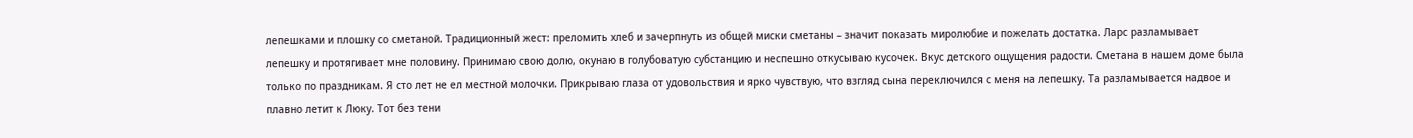лепешками и плошку со сметаной. Традиционный жест: преломить хлеб и зачерпнуть из общей миски сметаны – значит показать миролюбие и пожелать достатка. Ларс разламывает лепешку и протягивает мне половину. Принимаю свою долю, окунаю в голубоватую субстанцию и неспешно откусываю кусочек. Вкус детского ощущения радости. Сметана в нашем доме была только по праздникам. Я сто лет не ел местной молочки. Прикрываю глаза от удовольствия и ярко чувствую, что взгляд сына переключился с меня на лепешку. Та разламывается надвое и плавно летит к Люку. Тот без тени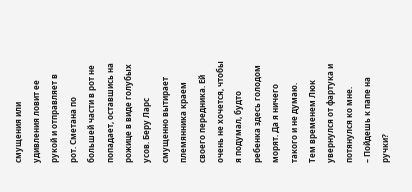смущения или удивления ловит ее рукой и отправляет в рот. Сметана по большей части в рот не попадает, оставшись на рожице в виде голубых усов. Беру Ларс смущенно вытирает племянника краем своего передника. Ей очень не хочется, чтобы я подумал, будто ребенка здесь голодом морят. Да я ничего такого и не думаю.
Тем временем Люк увернулся от фартука и потянулся ко мне.
– Пойдешь к папе на ручки?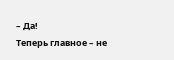– Да!
Теперь главное – не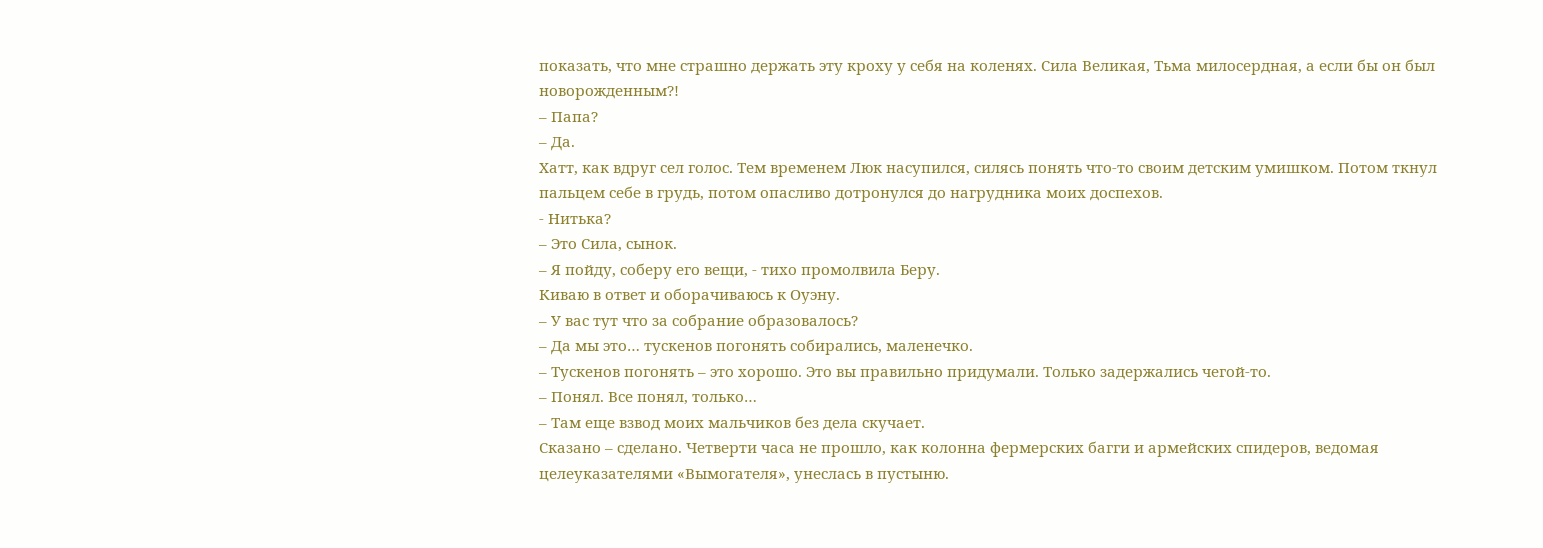показать, что мне страшно держать эту кроху у себя на коленях. Сила Великая, Тьма милосердная, а если бы он был новорожденным?!
– Папа?
– Да.
Хатт, как вдруг сел голос. Тем временем Люк насупился, силясь понять что-то своим детским умишком. Потом ткнул пальцем себе в грудь, потом опасливо дотронулся до нагрудника моих доспехов.
- Нитька?
– Это Сила, сынок.
– Я пойду, соберу его вещи, - тихо промолвила Беру.
Киваю в ответ и оборачиваюсь к Оуэну.
– У вас тут что за собрание образовалось?
– Да мы это… тускенов погонять собирались, маленечко.
– Тускенов погонять – это хорошо. Это вы правильно придумали. Только задержались чегой-то.
– Понял. Все понял, только…
– Там еще взвод моих мальчиков без дела скучает.
Сказано – сделано. Четверти часа не прошло, как колонна фермерских багги и армейских спидеров, ведомая целеуказателями «Вымогателя», унеслась в пустыню.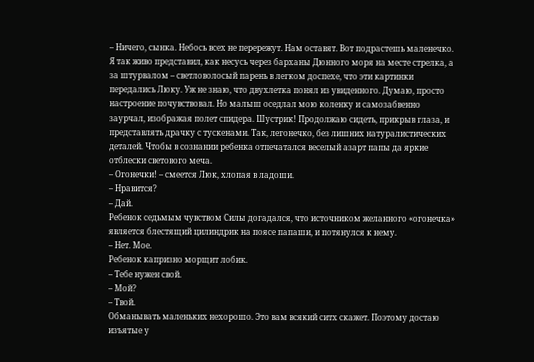– Ничего, сынка. Небось всех не перережут. Нам оставят. Вот подрастешь маленечко.
Я так живо представил, как несусь через барханы Дюнного моря на месте стрелка, а за штурвалом – светловолосый парень в легком доспехе, что эти картинки передались Люку. Уж не знаю, что двухлетка понял из увиденного. Думаю, просто настроение почувствовал. Но малыш оседлал мою коленку и самозабвенно заурчал, изображая полет спидера. Шустрик! Продолжаю сидеть, прикрыв глаза, и представлять драчку с тускенами. Так, легонечко, без лишних натуралистических деталей. Чтобы в сознании ребенка отпечатался веселый азарт папы да яркие отблески светового меча.
– Огонечки! – смеется Люк, хлопая в ладоши.
– Нравится?
– Дай.
Ребенок седьмым чувством Силы догадался, что источником желанного «огонечка» является блестящий цилиндрик на поясе папаши, и потянулся к нему.
– Нет. Мое.
Ребенок капризно морщит лобик.
– Тебе нужен свой.
– Мой?
– Твой.
Обманывать маленьких нехорошо. Это вам всякий ситх скажет. Поэтому достаю изъятые у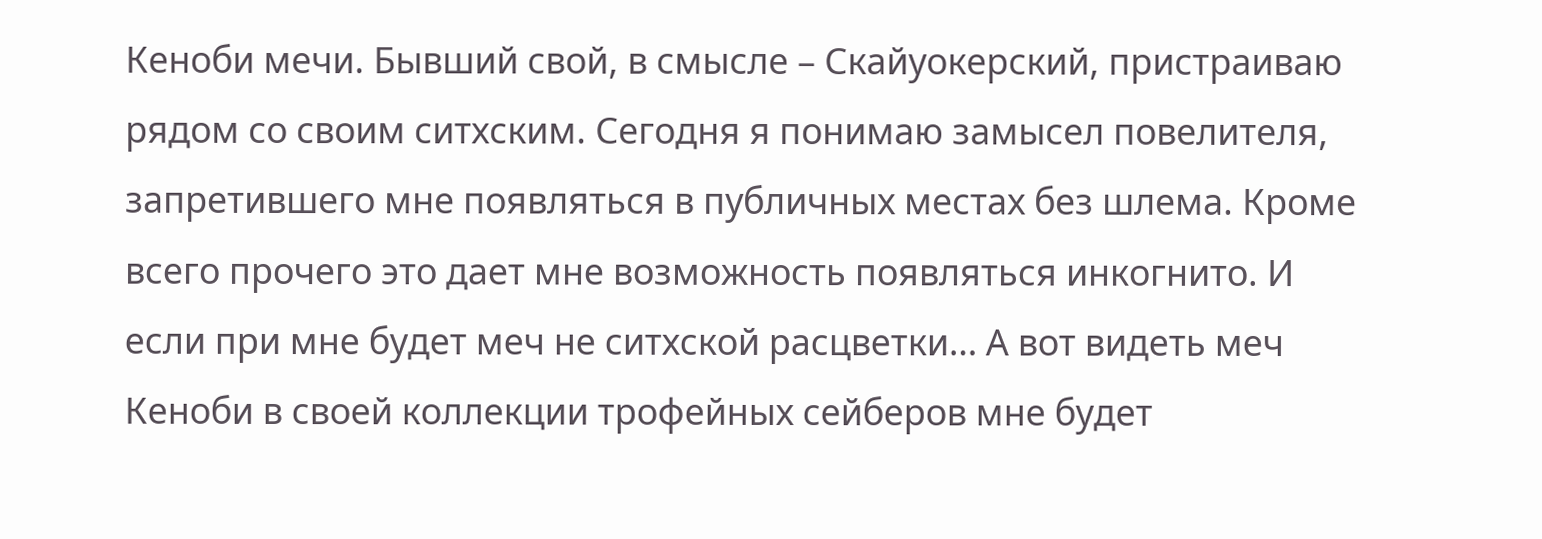Кеноби мечи. Бывший свой, в смысле – Скайуокерский, пристраиваю рядом со своим ситхским. Сегодня я понимаю замысел повелителя, запретившего мне появляться в публичных местах без шлема. Кроме всего прочего это дает мне возможность появляться инкогнито. И если при мне будет меч не ситхской расцветки… А вот видеть меч Кеноби в своей коллекции трофейных сейберов мне будет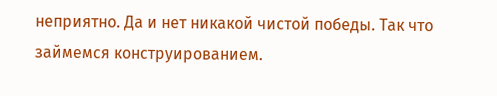неприятно. Да и нет никакой чистой победы. Так что займемся конструированием.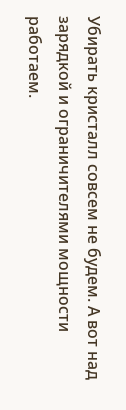Убирать кристалл совсем не будем. А вот над зарядкой и ограничителями мощности работаем.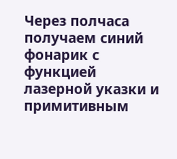Через полчаса получаем синий фонарик с функцией лазерной указки и примитивным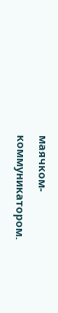маячком-коммуникатором.